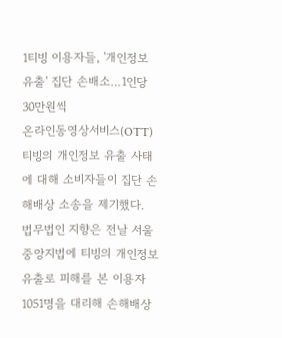1티빙 이용자들, '개인정보 유출' 집단 손배소…1인당 30만원씩
온라인동영상서비스(OTT) 티빙의 개인정보 유출 사태에 대해 소비자들이 집단 손해배상 소송을 제기했다.
법무법인 지향은 전날 서울중앙지법에 티빙의 개인정보 유출로 피해를 본 이용자 1051명을 대리해 손해배상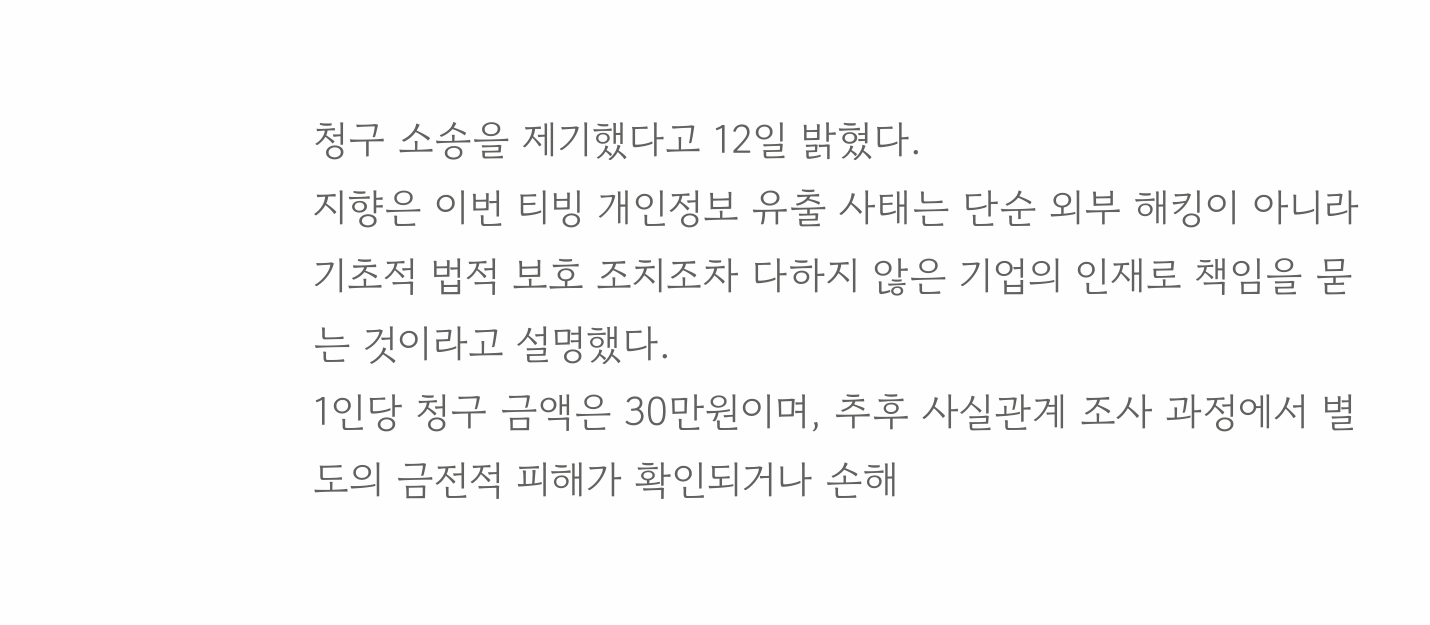청구 소송을 제기했다고 12일 밝혔다.
지향은 이번 티빙 개인정보 유출 사태는 단순 외부 해킹이 아니라 기초적 법적 보호 조치조차 다하지 않은 기업의 인재로 책임을 묻는 것이라고 설명했다.
1인당 청구 금액은 30만원이며, 추후 사실관계 조사 과정에서 별도의 금전적 피해가 확인되거나 손해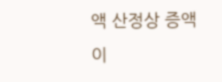액 산정상 증액이